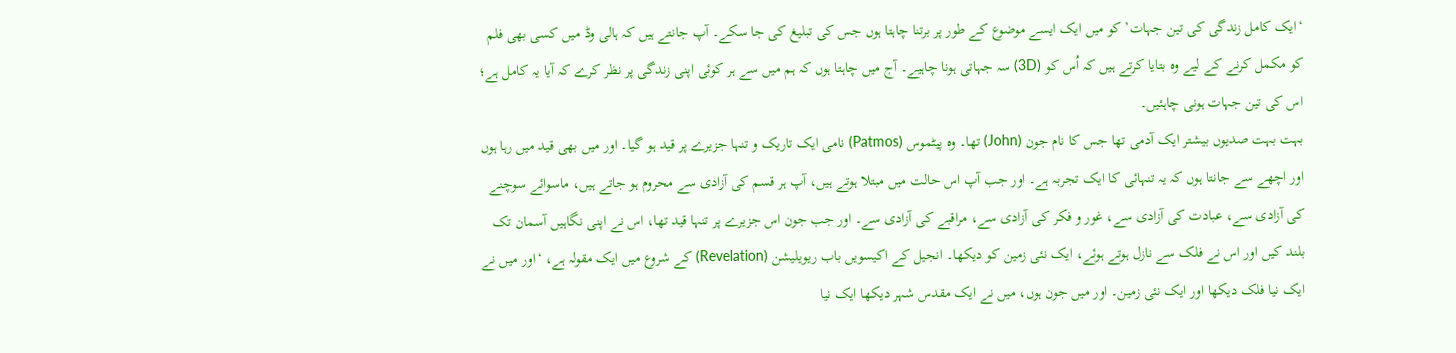‘ایک کامل زندگی کی تین جہات’ کو میں ایک ایسے موضوع کے طور پر برتنا چاہتا ہوں جس کی تبلیغ کی جا سکے۔ آپ جانتے ہیں کہ ہالی وڈ میں کسی بھی فلم کو مکمل کرنے کے لیے وہ بتایا کرتے ہیں کہ اُس کو (3D) سہ جہاتی ہونا چاہیے۔ آج میں چاہتا ہوں کہ ہم میں سے ہر کوئی اپنی زندگی پر نظر کرے کہ آیا یہ کامل ہے؛ اس کی تین جہات ہونی چاہئیں۔
بہت بہت صدیوں بیشتر ایک آدمی تھا جس کا نام جون (John) تھا۔ وہ پیٹموس (Patmos) نامی ایک تاریک و تنہا جزیرے پر قید ہو گیا۔ اور میں بھی قید میں رہا ہوں اور اچھے سے جانتا ہوں کہ یہ تنہائی کا ایک تجربہ ہے۔ اور جب آپ اس حالت میں مبتلا ہوتے ہیں، آپ ہر قسم کی آزادی سے محروم ہو جاتے ہیں، ماسوائے سوچنے کی آزادی سے، عبادت کی آزادی سے، غور و فکر کی آزادی سے، مراقبے کی آزادی سے۔ اور جب جون اس جزیرے پر تنہا قید تھا، اس نے اپنی نگاہیں آسمان تک بلند کیں اور اس نے فلک سے نازل ہوتے ہوئے، ایک نئی زمین کو دیکھا۔ انجیل کے اکیسویں باب ریویلیشن (Revelation) کے شروع میں ایک مقولہ ہے، ‘اور میں نے ایک نیا فلک دیکھا اور ایک نئی زمین۔ اور میں جون ہوں، میں نے ایک مقدس شہر دیکھا ایک نیا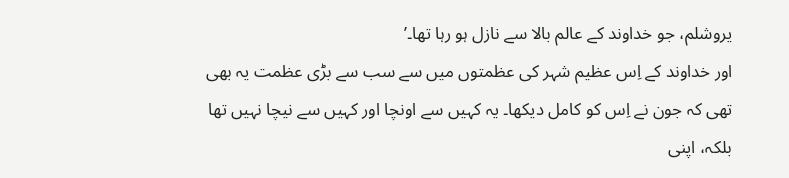یروشلم، جو خداوند کے عالم بالا سے نازل ہو رہا تھا۔’
اور خداوند کے اِس عظیم شہر کی عظمتوں میں سے سب سے بڑی عظمت یہ بھی تھی کہ جون نے اِس کو کامل دیکھا۔ یہ کہیں سے اونچا اور کہیں سے نیچا نہیں تھا بلکہ، اپنی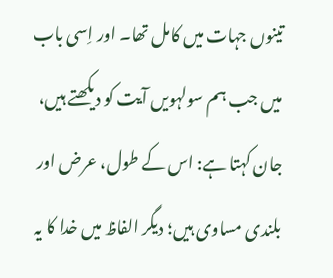تینوں جہات میں کامل تھا۔ اور اِسی باب میں جب ہم سولہویں آیت کو دیکھتے ہیں، جان کہتا ہے: اس کے طول، عرض اور بلندی مساوی ہیں؛ دیگر الفاظ میں خدا کا یہ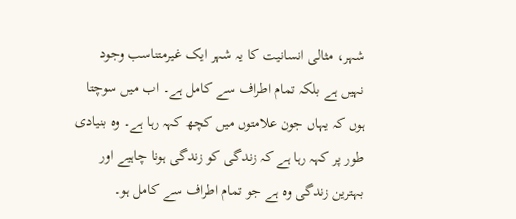شہر، مثالی انسانیت کا یہ شہر ایک غیرمتناسب وجود نہیں ہے بلکہ تمام اطراف سے کامل ہے۔ اب میں سوچتا ہوں کہ یہاں جون علامتوں میں کچھ کہہ رہا ہے۔ وہ بنیادی طور پر کہہ رہا ہے کہ زندگی کو زندگی ہونا چاہیے اور بہترین زندگی وہ ہے جو تمام اطراف سے کامل ہو۔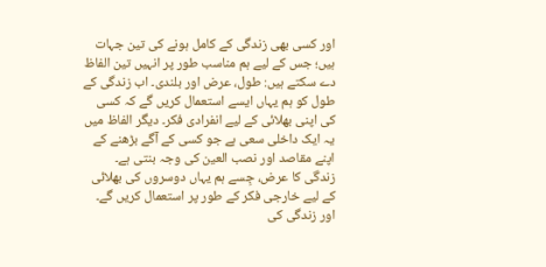اور کسی بھی زندگی کے کامل ہونے کی تین جہات ہیں؛ جس کے لیے ہم مناسب طور پر انہیں تین الفاظ دے سکتے ہیں: طول، عرض اور بلندی۔ اب زندگی کے طول کو ہم یہاں ایسے استعمال کریں گے کہ کسی کی اپنی بھلائی کے لیے انفرادی فکر۔ دیگر الفاظ میں یہ ایک داخلی سعی ہے جو کسی کے آگے بڑھنے کے اپنے مقاصد اور نصب العین کی وجہ بنتی ہے۔ زندگی کا عرض، جِسے ہم یہاں دوسروں کی بھلائی کے لیے خارجی فکر کے طور پر استعمال کریں گے۔ اور زندگی کی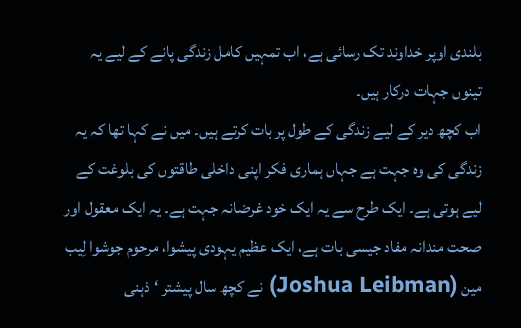بلندی اوپر خداوند تک رسائی ہے، اب تمہیں کامل زندگی پانے کے لیے یہ تینوں جہات درکار ہیں۔
اب کچھ دیر کے لیے زندگی کے طول پر بات کرتے ہیں۔ میں نے کہا تھا کہ یہ زندگی کی وہ جہت ہے جہاں ہماری فکر اپنی داخلی طاقتوں کی بلوغت کے لیے ہوتی ہے۔ ایک طرح سے یہ ایک خود غرضانہ جہت ہے۔ یہ ایک معقول اور صحت مندانہ مفاد جیسی بات ہے، ایک عظیم یہودی پیشوا، مرحوم جوشوا لِیب مین (Joshua Leibman) نے کچھ سال پیشتر ‘ذہنی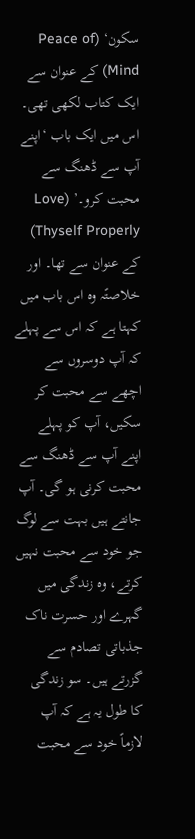سکون‘ (Peace of Mind) کے عنوان سے ایک کتاب لکھی تھی۔ اس میں ایک باب ‘اپنے آپ سے ڈھنگ سے محبت کرو۔’ (Love Thyself Properly) کے عنوان سے تھا۔ اور خلاصتًہ وہ اس باب میں کہتا ہے کہ اس سے پہلے کہ آپ دوسروں سے اچھے سے محبت کر سکیں، آپ کو پہلے اپنے آپ سے ڈھنگ سے محبت کرنی ہو گی۔ آپ جانتے ہیں بہت سے لوگ جو خود سے محبت نہیں کرتے، وہ زندگی میں گہرے اور حسرت ناک جذباتی تصادم سے گزرتے ہیں۔ سو زندگی کا طول یہ ہے کہ آپ لازماً خود سے محبت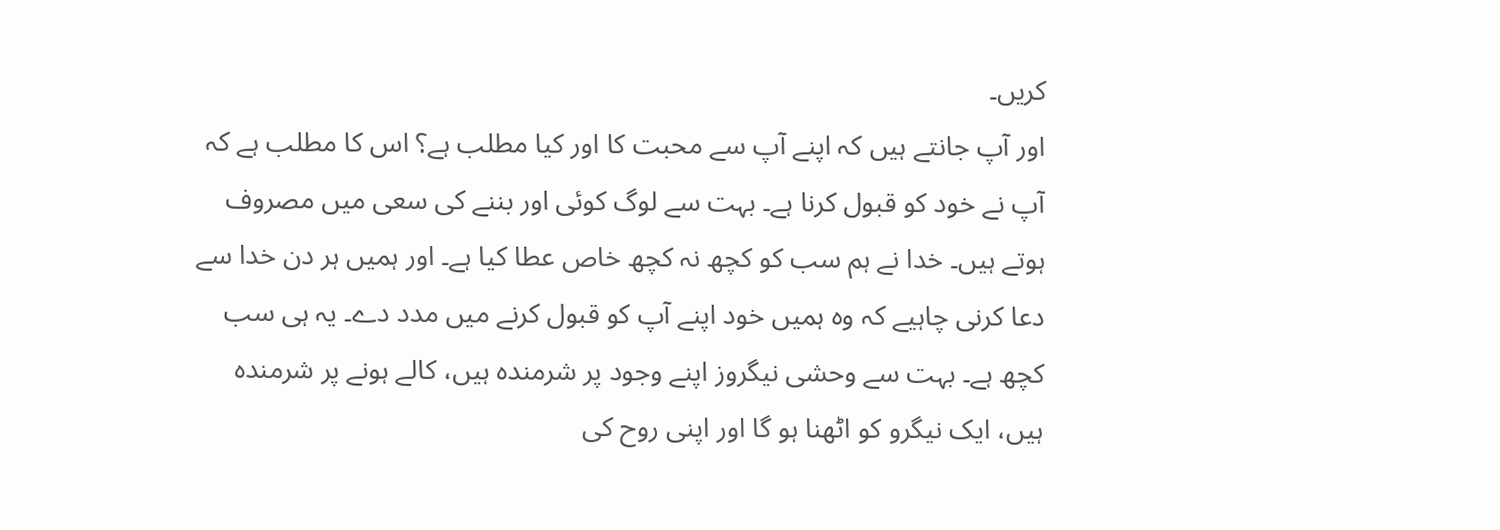کریں۔
اور آپ جانتے ہیں کہ اپنے آپ سے محبت کا اور کیا مطلب ہے؟ اس کا مطلب ہے کہ آپ نے خود کو قبول کرنا ہے۔ بہت سے لوگ کوئی اور بننے کی سعی میں مصروف ہوتے ہیں۔ خدا نے ہم سب کو کچھ نہ کچھ خاص عطا کیا ہے۔ اور ہمیں ہر دن خدا سے دعا کرنی چاہیے کہ وہ ہمیں خود اپنے آپ کو قبول کرنے میں مدد دے۔ یہ ہی سب کچھ ہے۔ بہت سے وحشی نیگروز اپنے وجود پر شرمندہ ہیں، کالے ہونے پر شرمندہ ہیں، ایک نیگرو کو اٹھنا ہو گا اور اپنی روح کی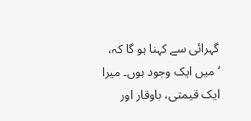گہرائی سے کہنا ہو گا کہ، ‘میں ایک وجود ہوں۔ میرا ایک قیمتی، باوقار اور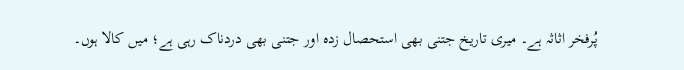پُرفخر اثاثہ ہے۔ میری تاریخ جتنی بھی استحصال زدہ اور جتنی بھی دردناک رہی ہے؛ میں کالا ہوں۔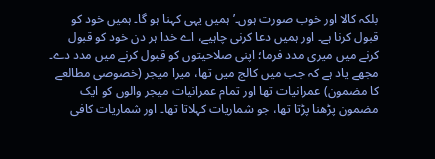بلکہ کالا اور خوب صورت ہوں۔’ ہمیں یہی کہنا ہو گا۔ ہمیں خود کو قبول کرنا ہے۔ اور ہمیں دعا کرنی چاہیے، اے خدا ہر دن خود کو قبول کرنے میں میری مدد فرما؛ اپنی صلاحیتوں کو قبول کرنے میں مدد دے۔
مجھے یاد ہے کہ جب میں کالج میں تھا، میرا میجر (خصوصی مطالعے کا مضمون) عمرانیات تھا اور تمام عمرانیات میجر والوں کو ایک مضمون پڑھنا پڑتا تھا، جو شماریات کہلاتا تھا۔ اور شماریات کافی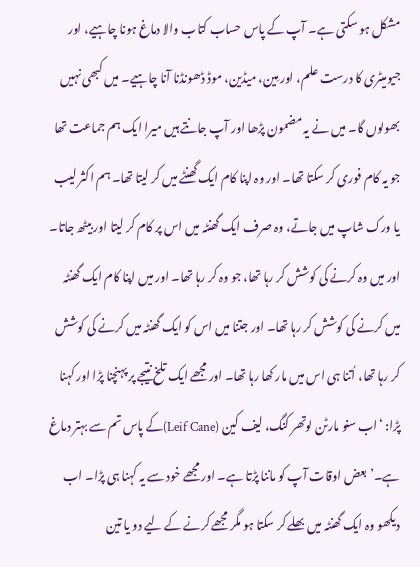مشکل ہو سکتی ہے۔ آپ کے پاس حساب کتاب والا دماغ ہونا چاہیے، اور جیومیٹری کا درست علم، اور مِین، میڈین، موڈ ڈھونڈنا آنا چاہیے۔ میں کبھی نہیں بھولوں گا۔ میں نے یہ مضمون پڑھا اور آپ جانتے ہیں میرا ایک ہم جماعت تھا جو یہ کام فوری کر سکتا تھا۔ اور وہ اپنا کام ایک گھنٹے میں کر لیتا تھا۔ ہم اکثر لیب یا ورک شاپ میں جاتے، وہ صرف ایک گھنٹہ میں اس پر کام کر لیتا اور بیٹھ جاتا۔ اور میں وہ کرنے کی کوشش کر رہا تھا، جو وہ کر رہا تھا۔ اور میں اپنا کام ایک گھنٹہ میں کرنے کی کوشش کر رہا تھا۔ اور جتنا میں اس کو ایک گھنٹہ میں کرنے کی کوشش کر رہا تھا، اُتنا ہی اس میں مار کھا رہا تھا۔ اور مجھے ایک تلخ نتیجے پر پہنچنا پڑا اور کہنا پڑا: ‘اب سنو مارٹن لوتھر کنگ، لیف کین (Leif Cane)کے پاس تم سے بہتر دماغ ہے۔’ بعض اوقات آپ کو ماننا پڑتا ہے۔ اور مجھے خود سے یہ کہنا ہی پڑا۔ اب دیکھو وہ ایک گھنٹہ میں بھلے کر سکتا ہو مگر مجھے کرنے کے لیے دو یا تین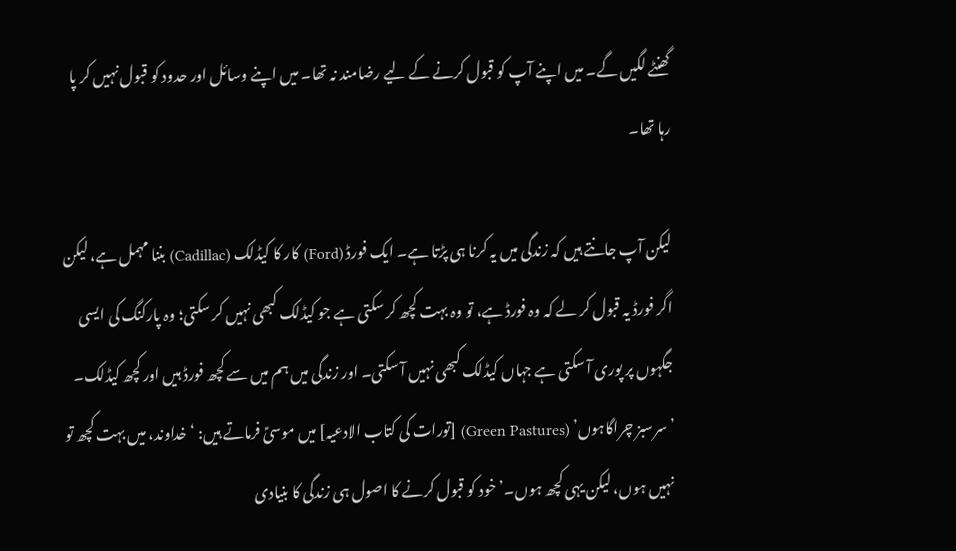گھنٹے لگیں گے۔ میں اپنے آپ کو قبول کرنے کے لیے رضامند نہ تھا۔ میں اپنے وسائل اور حدود کو قبول نہیں کر پا رہا تھا۔

لیکن آپ جانتے ہیں کہ زندگی میں یہ کرنا ہی پڑتا ہے۔ ایک فورڈ (Ford) کار کا کیڈلک (Cadillac) بننا مہمل ہے، لیکن اگر فورڈ یہ قبول کر لے کہ وہ فورڈ ہے، تو وہ بہت کچھ کر سکتی ہے جو کیڈلک کبھی نہیں کر سکتی؛ وہ پارکنگ کی ایسی جگہوں پر پوری آ سکتی ہے جہاں کیڈلک کبھی نہیں آ سکتی۔ اور زندگی میں ہم میں سے کچھ فورڈ ہیں اور کچھ کیڈلک۔ ’سرسبز چراگاہوں’ (Green Pastures) [تورات کی کتاب الادعیہ] میں موسیؑ فرماتے ہیں: ‘خداوند، میں بہت کچھ تو نہیں ہوں، لیکن یہی کچھ ہوں۔’ خود کو قبول کرنے کا اصول ہی زندگی کا بنیادی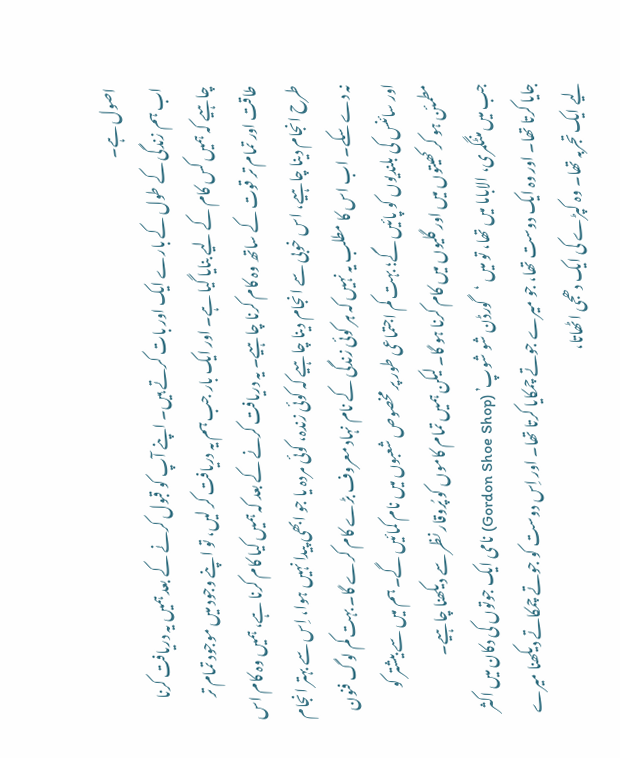اصول ہے۔
اب ہم زندگی کے طول کے بارے ایک اور بات کرتے ہیں۔ اپنے آپ کو قبول کرنے کے بعد ہمیں یہ دریافت کرنا چاہیے کہ ہمیں کس کام کے لیے بنایا گیا ہے۔ اور ایک بار جب ہم یہ دریافت کر لیں، تو اپنے وجود میں موجود تمام تر طاقت اور تمام تر قوت کے ساتھ وہ کام کرنا چاہیے۔ یہ دریافت کرنے کے بعد کہ ہمیں کیا کام کرنا ہے، ہمیں وہ کام اس طرح انجام دینا چاہیے، اس خوبی سے انجام دینا چاہیے کہ کوئی زندہ، کوئی مردہ یا جو ابھی پیدا نہیں ہوا، اِس سے بہتر انجام نہ دے سکے۔ اب اس کا مطلب یہ نہیں کہ ہر کوئی زندگی کے نام نہاد معروف بڑے کام کرے گا۔ بہت کم لوگ فنون اور سائنس کی بلندیوں کو پائیں گے؛ بہت کم اجتماعی طور پر مخصوص شعبوں میں نام کمائیں گے۔ ہم میں سے بیشتر کو مطمئن ہو کر کھیتوں میں اور گلیوں میں کام کرنا ہو گا۔ لیکن ہمیں تمام کاموں کو پُروقار نظر سے دیکھنا چاہیے۔
جب میں منٹگمری، الاباما میں تھا، تو میں ‘گورڈن شو شوپ’ (Gordon Shoe Shop) نامی ایک جوتوں کی دکان میں اکثر جایا کرتا تھا۔ اور وہ ایک دوست تھا، جو میرے جوتے چمکایا کرتا تھا۔ اور اِس دوست کو جوتے چمکاتے دیکھنا میرے لیے ایک تجربہ تھا۔ وہ کپڑے کی ایک دھجی اٹھاتا،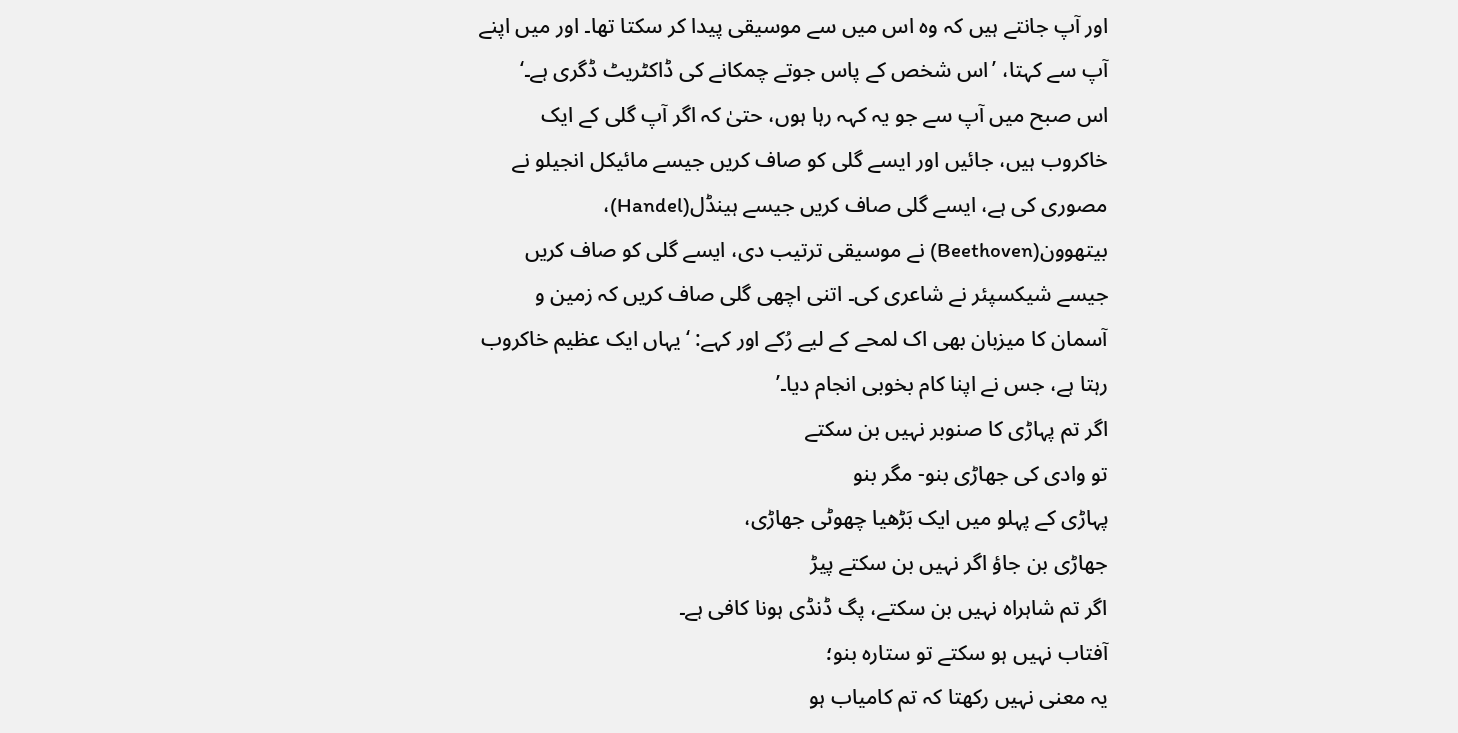اور آپ جانتے ہیں کہ وہ اس میں سے موسیقی پیدا کر سکتا تھا۔ اور میں اپنے آپ سے کہتا، ’اس شخص کے پاس جوتے چمکانے کی ڈاکٹریٹ ڈگری ہے۔‘
اس صبح میں آپ سے جو یہ کہہ رہا ہوں، حتیٰ کہ اگر آپ گلی کے ایک خاکروب ہیں، جائیں اور ایسے گلی کو صاف کریں جیسے مائیکل انجیلو نے مصوری کی ہے، ایسے گلی صاف کریں جیسے ہینڈل(Handel)، بیتھوون(Beethoven) نے موسیقی ترتیب دی، ایسے گلی کو صاف کریں جیسے شیکسپئر نے شاعری کی۔ اتنی اچھی گلی صاف کریں کہ زمین و آسمان کا میزبان بھی اک لمحے کے لیے رُکے اور کہے: ‘یہاں ایک عظیم خاکروب رہتا ہے، جس نے اپنا کام بخوبی انجام دیا۔’
اگر تم پہاڑی کا صنوبر نہیں بن سکتے
تو وادی کی جھاڑی بنو- مگر بنو
پہاڑی کے پہلو میں ایک بَڑھیا چھوٹی جھاڑی،
جھاڑی بن جاؤ اگر نہیں بن سکتے پیڑ
اگر تم شاہراہ نہیں بن سکتے، پگ ڈنڈی ہونا کافی ہے۔
آفتاب نہیں ہو سکتے تو ستارہ بنو؛
یہ معنی نہیں رکھتا کہ تم کامیاب ہو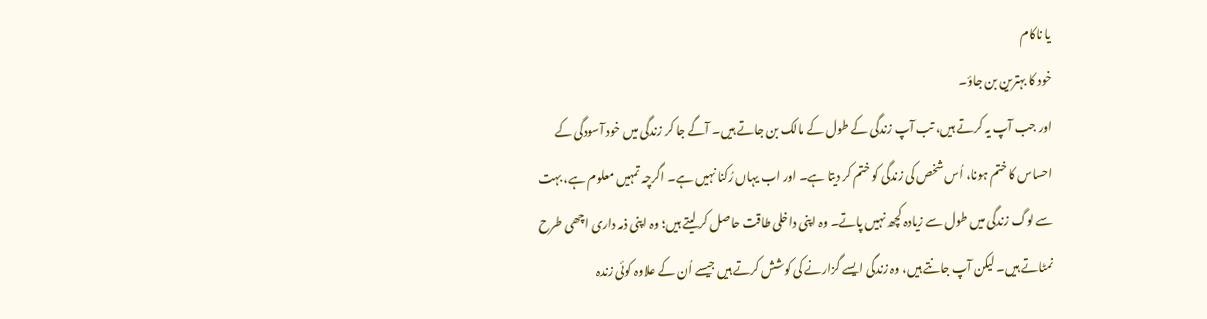یا ناکام
خود کا بہترین بن جاؤ۔
اور جب آپ یہ کرتے ہیں، تب آپ زندگی کے طول کے مالک بن جاتے ہیں۔ آگے جا کر زندگی میں خود آسودگی کے احساس کا ختم ہونا، اُس شخص کی زندگی کو ختم کر دیتا ہے۔ اور اب یہاں رُکنا نہیں ہے۔ اگرچہ تمہیں معلوم ہے، بہت سے لوگ زندگی میں طول سے زیادہ کچھ نہیں پاتے۔ وہ اپنی داخلی طاقت حاصل کر لیتے ہیں؛ وہ اپنی ذمہ داری اچھی طرح نمٹاتے ہیں۔ لیکن آپ جانتے ہیں، وہ زندگی ایسے گزارنے کی کوشش کرتے ہیں جیسے اُن کے علاوہ کوئی زندہ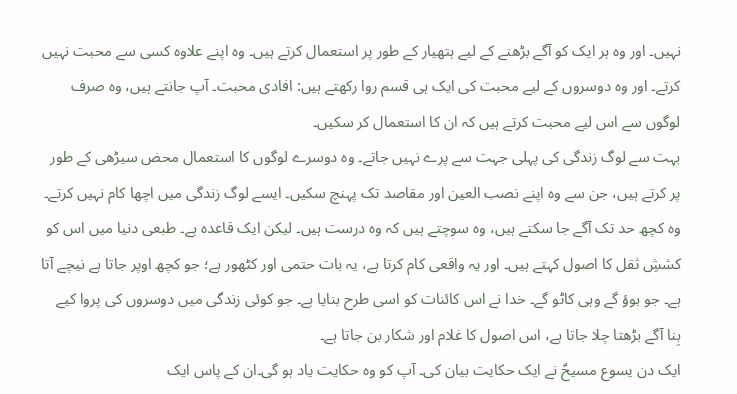نہیں۔ اور وہ ہر ایک کو آگے بڑھنے کے لیے ہتھیار کے طور پر استعمال کرتے ہیں۔ وہ اپنے علاوہ کسی سے محبت نہیں کرتے۔ اور وہ دوسروں کے لیے محبت کی ایک ہی قسم روا رکھتے ہیں: افادی محبت۔ آپ جانتے ہیں، وہ صرف لوگوں سے اس لیے محبت کرتے ہیں کہ ان کا استعمال کر سکیں۔
بہت سے لوگ زندگی کی پہلی جہت سے پرے نہیں جاتے۔ وہ دوسرے لوگوں کا استعمال محض سیڑھی کے طور پر کرتے ہیں، جن سے وہ اپنے نصب العین اور مقاصد تک پہنچ سکیں۔ ایسے لوگ زندگی میں اچھا کام نہیں کرتے۔ وہ کچھ حد تک آگے جا سکتے ہیں، وہ سوچتے ہیں کہ وہ درست ہیں۔ لیکن ایک قاعدہ ہے۔ طبعی دنیا میں اس کو کششِ ثقل کا اصول کہتے ہیں۔ اور یہ واقعی کام کرتا ہے، یہ بات حتمی اور کٹھور ہے؛ جو کچھ اوپر جاتا ہے نیچے آتا ہے۔ جو بوؤ گے وہی کاٹو گے۔ خدا نے اس کائنات کو اسی طرح بنایا ہے۔ جو کوئی زندگی میں دوسروں کی پروا کیے بِنا آگے بڑھتا چلا جاتا ہے، اس اصول کا غلام اور شکار بن جاتا ہے۔
ایک دن یسوع مسیحؑ نے ایک حکایت بیان کی۔ آپ کو وہ حکایت یاد ہو گی۔ان کے پاس ایک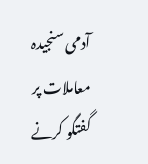آدمی سنجیدہ معاملات پر گفتگو کرنے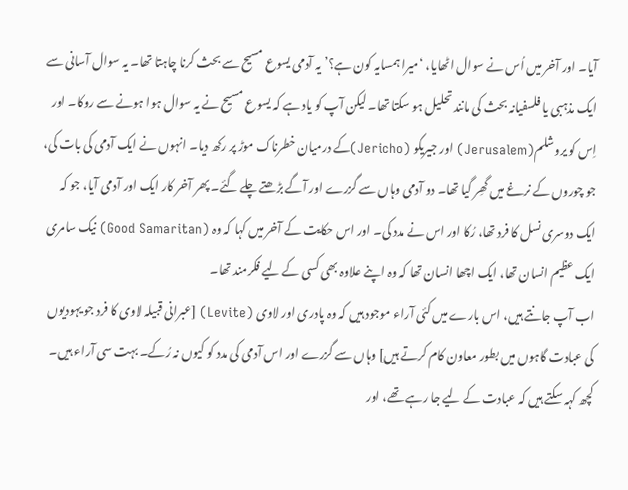آیا۔ اور آخر میں اُس نے سوال اٹھایا، ‘میرا ہمسایہ کون ہے؟’ یہ آدمی یسوع مسیح سے بحث کرنا چاہتا تھا۔ یہ سوال آسانی سے ایک مذہبی یا فلسفیانہ بحث کی مانند تحلیل ہو سکتا تھا۔ لیکن آپ کو یاد ہے کہ یسوع مسیح نے یہ سوال ہوا ہونے سے روکا۔ اور اِس کو یروشلم(Jerusalem) اور جیریکو (Jericho)کے درمیان خطرناک موڑ پر رکھ دیا۔ انہوں نے ایک آدمی کی بات کی، جو چوروں کے نرغے میں گھِر گیا تھا۔ دو آدمی وہاں سے گزرے اور آگے بڑھتے چلے گئے۔ پھر آخر کار ایک اور آدمی آیا، جو کہ ایک دوسری نسل کا فرد تھا، رُکا اور اس نے مدد کی۔ اور اس حکایت کے آخر میں کہا کہ وہ (Good Samaritan) نیک سامری ایک عظیم انسان تھا، ایک اچھا انسان تھا کہ وہ اپنے علاوہ بھی کسی کے لیے فکرمند تھا۔
اب آپ جانتے ہیں، اس بارے میں کئی آراء موجود ہیں کہ وہ پادری اور لاوی (Levite) [عبرانی قبیلہ لاوی کا فرد جو یہودیوں کی عبادت گاہوں میں بطور معاون کام کرتے ہیں] وہاں سے گزرے اور اس آدمی کی مدد کو کیوں نہ رُکے۔ بہت سی آراء ہیں۔ کچھ کہہ سکتے ہیں کہ عبادت کے لیے جا رہے تھے، اور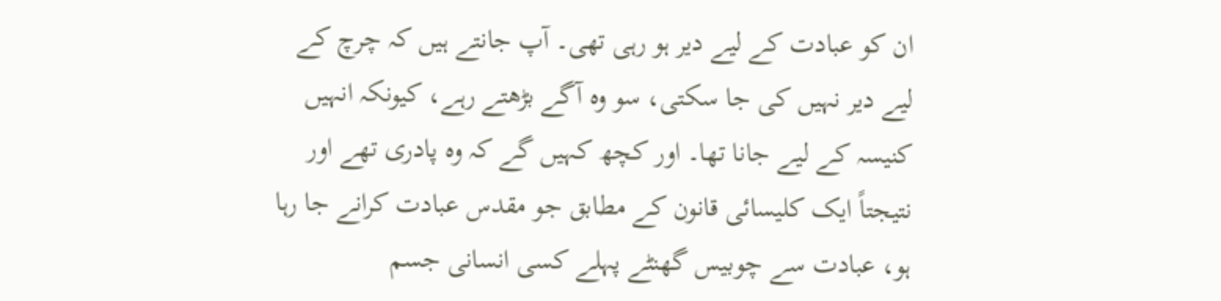ان کو عبادت کے لیے دیر ہو رہی تھی۔ آپ جانتے ہیں کہ چرچ کے لیے دیر نہیں کی جا سکتی، سو وہ آگے بڑھتے رہے، کیونکہ انہیں کنیسہ کے لیے جانا تھا۔ اور کچھ کہیں گے کہ وہ پادری تھے اور نتیجتاً ایک کلیسائی قانون کے مطابق جو مقدس عبادت کرانے جا رہا ہو، عبادت سے چوبیس گھنٹے پہلے کسی انسانی جسم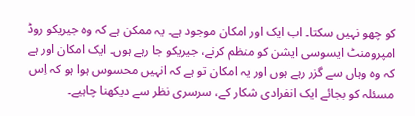کو چھو نہیں سکتا۔ اب ایک اور امکان موجود ہے۔ یہ ممکن ہے کہ وہ جیریکو روڈ امپرومنٹ ایسوسی ایشن کو منظم کرنے، جیریکو جا رہے ہوں۔ ایک امکان اور ہے کہ وہ وہاں سے گزر رہے ہوں اور یہ امکان تو ہے کہ انہیں محسوس ہوا ہو کہ اِس مسئلہ کو بجائے ایک انفرادی شکار کے، سرسری نظر سے دیکھنا چاہیے۔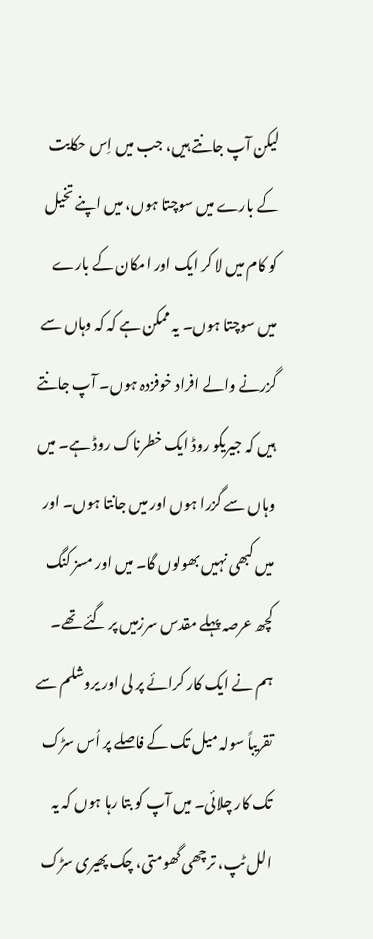لیکن آپ جانتے ہیں، جب میں اِس حکایت کے بارے میں سوچتا ہوں، میں اپنے تخیل کو کام میں لا کر ایک اور امکان کے بارے میں سوچتا ہوں۔ یہ ممکن ہے کہ کہ وہاں سے گزرنے والے افراد خوفزدہ ہوں۔ آپ جانتے ہیں کہ جیریکو روڈ ایک خطرناک روڈ ہے۔ میں وہاں سے گزرا ہوں اور میں جانتا ہوں۔ اور میں کبھی نہیں بھولوں گا۔ میں اور مسز کنگ کچھ عرصہ پہلے مقدس سرزمیں پر گئے تھے۔ ہم نے ایک کار کرائے پر لی اور یروشلم سے تقریباً سولہ میل تک کے فاصلے پر اُس سڑک تک کار چلائی۔ میں آپ کو بتا رہا ہوں کہ یہ الل ٹپ، ترچھی گھومتی، چک پھیری سڑک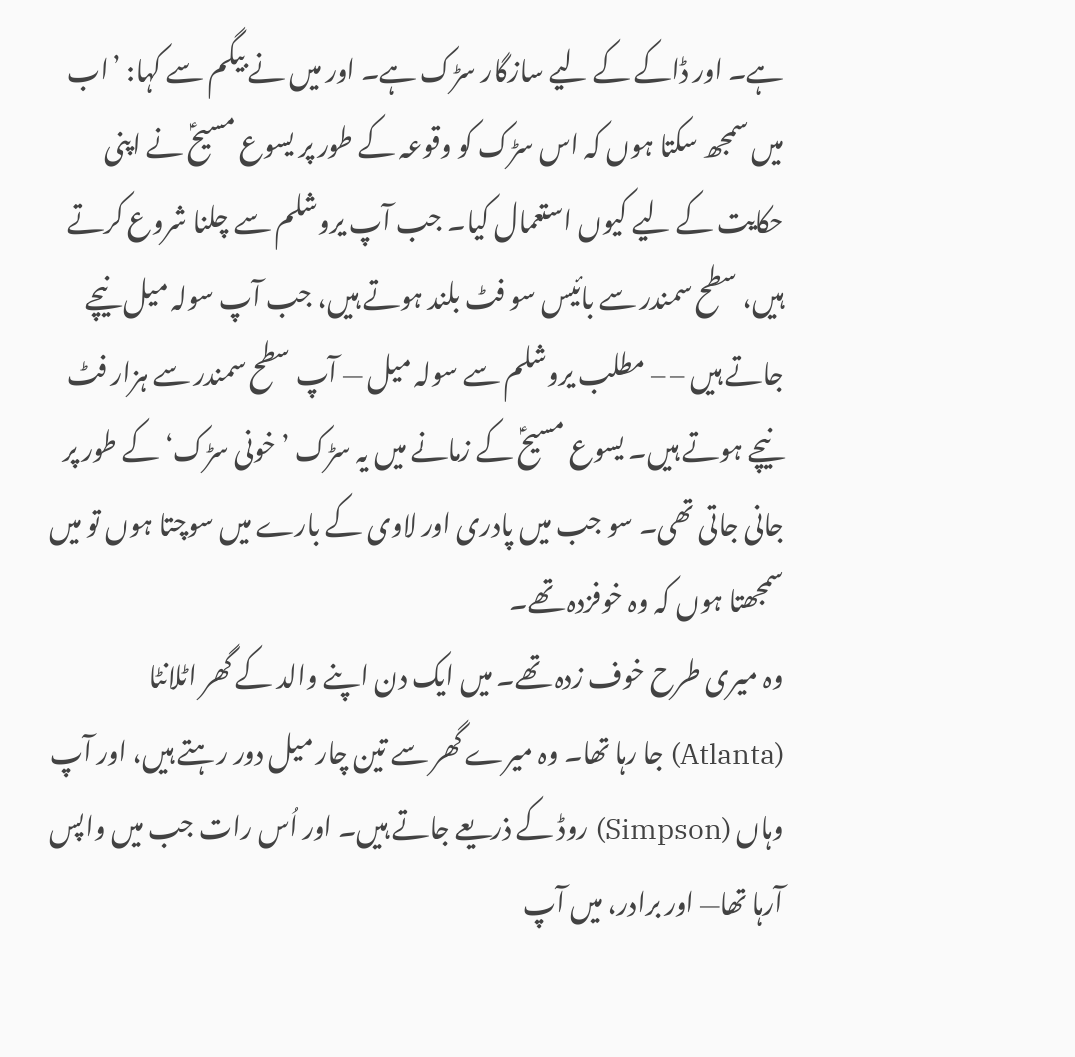ہے۔ اور ڈاکے کے لیے سازگار سڑک ہے۔ اور میں نے بیگم سے کہا: ’اب میں سمجھ سکتا ہوں کہ اس سڑک کو وقوعہ کے طور پر یسوع مسیحؑ نے اپنی حکایت کے لیے کیوں استعمال کیا۔ جب آپ یروشلم سے چلنا شروع کرتے ہیں، سطح سمندر سے بائیس سو فٹ بلند ہوتے ہیں، جب آپ سولہ میل نیچے جاتے ہیں – – مطلب یروشلم سے سولہ میل — آپ سطح سمندر سے ہزار فٹ نیچے ہوتے ہیں۔ یسوع مسیحؑ کے زمانے میں یہ سڑک ’خونی سڑک‘ کے طور پر جانی جاتی تھی۔ سو جب میں پادری اور لاوی کے بارے میں سوچتا ہوں تو میں سمجھتا ہوں کہ وہ خوفزدہ تھے۔
وہ میری طرح خوف زدہ تھے۔ میں ایک دن اپنے والد کے گھر اٹلانٹا (Atlanta) جا رہا تھا۔ وہ میرے گھر سے تین چار میل دور رہتے ہیں، اور آپ وہاں (Simpson) روڈ کے ذریعے جاتے ہیں۔ اور اُس رات جب میں واپس آرہا تھا— اور برادر، میں آپ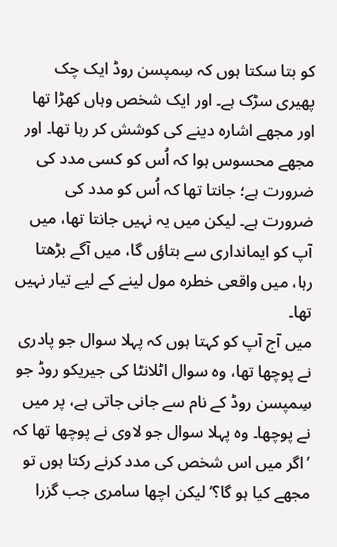کو بتا سکتا ہوں کہ سِمپسن روڈ ایک چک پھیری سڑک ہے۔ اور ایک شخص وہاں کھڑا تھا اور مجھے اشارہ دینے کی کوشش کر رہا تھا۔ اور مجھے محسوس ہوا کہ اُس کو کسی مدد کی ضرورت ہے؛ جانتا تھا کہ اُس کو مدد کی ضرورت ہے۔ لیکن میں یہ نہیں جانتا تھا، میں آپ کو ایمانداری سے بتاؤں گا، میں آگے بڑھتا رہا، میں واقعی خطرہ مول لینے کے لیے تیار نہیں تھا۔
میں آج آپ کو کہتا ہوں کہ پہلا سوال جو پادری نے پوچھا تھا، وہ سوال اٹلانٹا کی جیریکو روڈ جو سِمپسن روڈ کے نام سے جانی جاتی ہے، پر میں نے پوچھا۔ وہ پہلا سوال جو لاوی نے پوچھا تھا کہ ’اگر میں اس شخص کی مدد کرنے رکتا ہوں تو مجھے کیا ہو گا؟‘ لیکن اچھا سامری جب گزرا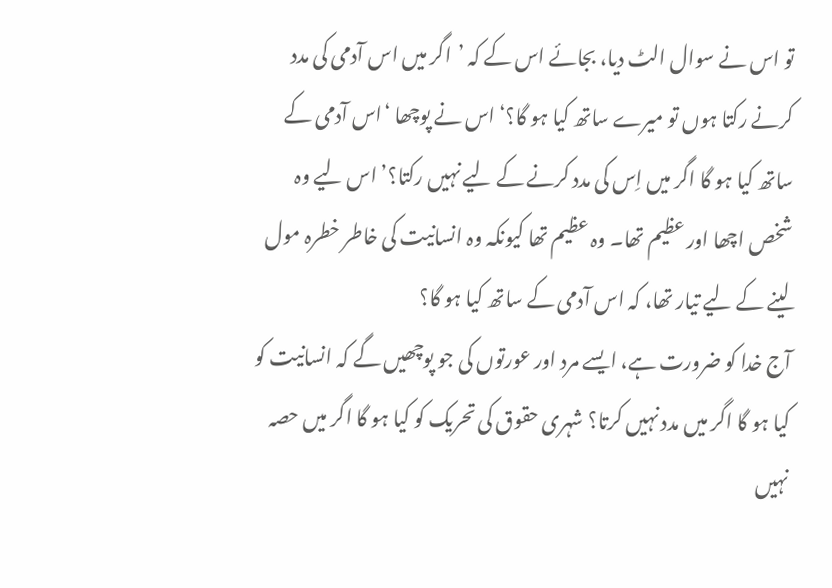تو اس نے سوال الٹ دیا، بجائے اس کے کہ ’اگر میں اس آدمی کی مدد کرنے رکتا ہوں تو میرے ساتھ کیا ہو گا؟‘ اس نے پوچھا ‘اس آدمی کے ساتھ کیا ہو گا اگر میں اِس کی مدد کرنے کے لیے نہیں رکتا؟’ اس لیے وہ شخص اچھا اور عظیم تھا۔ وہ عظیم تھا کیونکہ وہ انسانیت کی خاطر خطرہ مول لینے کے لیے تیار تھا، کہ اس آدمی کے ساتھ کیا ہو گا؟
آج خدا کو ضرورت ہے، ایسے مرد اور عورتوں کی جو پوچھیں گے کہ انسانیت کو کیا ہو گا اگر میں مدد نہیں کرتا؟ شہری حقوق کی تحریک کو کیا ہو گا اگر میں حصہ نہیں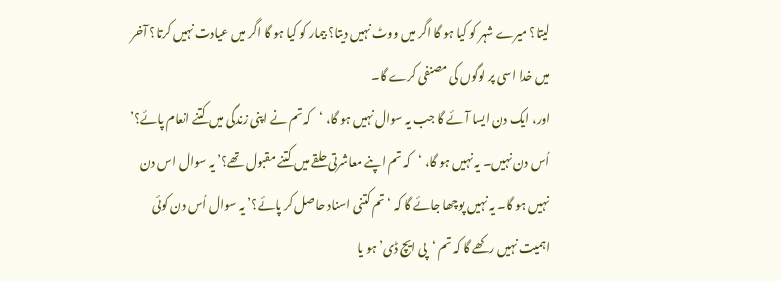لیتا؟ میرے شہر کو کیا ہو گا اگر میں ووٹ نہیں دیتا؟ بیمار کو کیا ہو گا اگر میں عیادت نہیں کرتا؟ آخر میں خدا اسی پر لوگوں کی مصنفی کرے گا۔
اور، ایک دن ایسا آئے گا جب یہ سوال نہیں ہو گا، ‘کہ تم نے اپنی زندگی میں کتنے انعام پائے؟’ اُس دن نہیں۔ یہ نہیں ہو گا، ‘کہ تم اپنے معاشرتی حلقے میں کتنے مقبول تھے؟’ یہ سوال اس دن نہیں ہو گا۔ یہ نہیں پوچھا جائے گا کہ ‘تم کتنی اسناد حاصل کر پائے؟’ یہ سوال اُس دن کوئی اہمیت نہیں رکھے گا کہ تم ‘پی ایچ ڈی’ ہو یا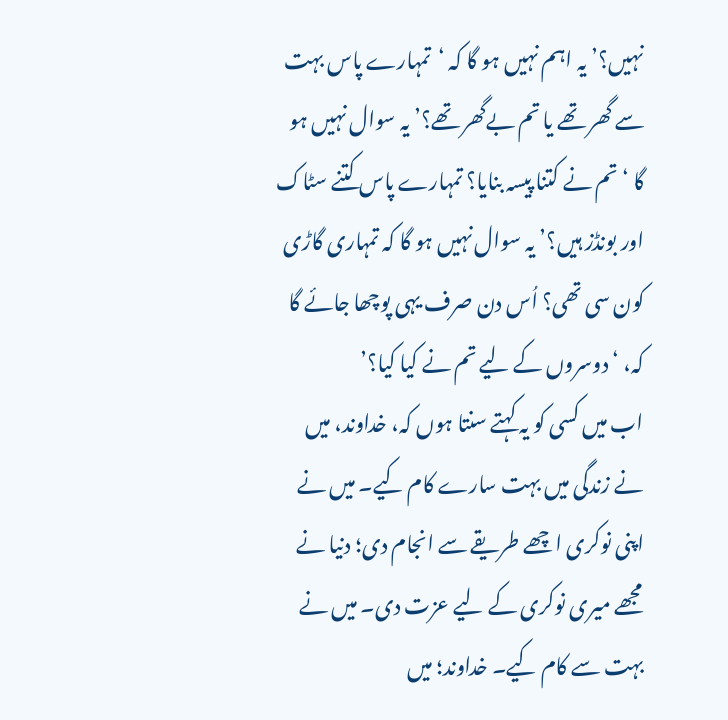نہیں؟’ یہ اہم نہیں ہو گا کہ ‘تمہارے پاس بہت سے گھر تھے یا تم بےگھر تھے؟’ یہ سوال نہیں ہو گا ‘تم نے کتنا پیسہ بنایا؟ تمہارے پاس کتنے سٹاک اور بونڈز ہیں؟’ یہ سوال نہیں ہو گا کہ تمہاری گاڑی کون سی تھی؟ اُس دن صرف یہی پوچھا جائے گا کہ، ‘دوسروں کے لیے تم نے کیا کیا؟’
اب میں کسی کو یہ کہتے سنتا ہوں کہ، خداوند، میں نے زندگی میں بہت سارے کام کیے۔ میں نے اپنی نوکری اچھے طریقے سے انجام دی؛ دنیا نے مجھے میری نوکری کے لیے عزت دی۔ میں نے بہت سے کام کیے۔ خداوند؛ میں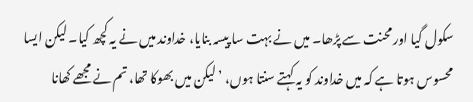سکول گیا اور محنت سے پڑھا۔ میں نے بہت سا پیسہ بنایا، خداوند میں نے یہ کچھ کیا۔ لیکن ایسا محسوس ہوتا ہے کہ میں خداوند کو یہ کہتے سنتا ہوں، ’لیکن میں بھوکا تھا، تم نے مجھے کھانا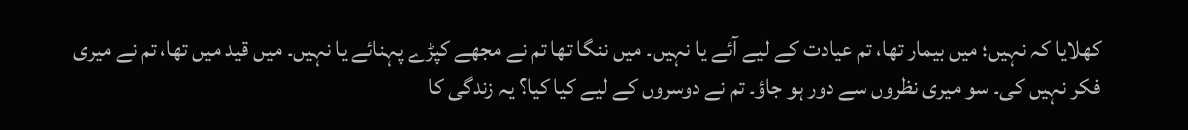کھلایا کہ نہیں؛ میں بیمار تھا، تم عیادت کے لیے آئے یا نہیں۔ میں ننگا تھا تم نے مجھے کپڑے پہنائے یا نہیں۔ میں قید میں تھا، تم نے میری فکر نہیں کی۔ سو میری نظروں سے دور ہو جاؤ۔ تم نے دوسروں کے لیے کیا کیا؟ یہ زندگی کا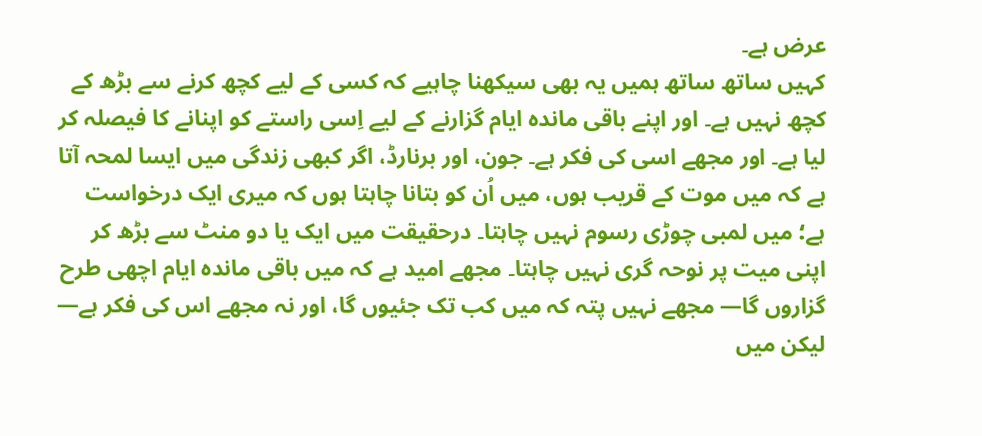عرض ہے۔
کہیں ساتھ ساتھ ہمیں یہ بھی سیکھنا چاہیے کہ کسی کے لیے کچھ کرنے سے بڑھ کے کچھ نہیں ہے۔ اور اپنے باقی ماندہ ایام گزارنے کے لیے اِسی راستے کو اپنانے کا فیصلہ کر لیا ہے۔ اور مجھے اسی کی فکر ہے۔ جون، اور برنارڈ، اگر کبھی زندگی میں ایسا لمحہ آتا ہے کہ میں موت کے قریب ہوں، میں اُن کو بتانا چاہتا ہوں کہ میری ایک درخواست ہے؛ میں لمبی چوڑی رسوم نہیں چاہتا۔ درحقیقت میں ایک یا دو منٹ سے بڑھ کر اپنی میت پر نوحہ گری نہیں چاہتا۔ مجھے امید ہے کہ میں باقی ماندہ ایام اچھی طرح گزاروں گا— مجھے نہیں پتہ کہ میں کب تک جئیوں گا، اور نہ مجھے اس کی فکر ہے— لیکن میں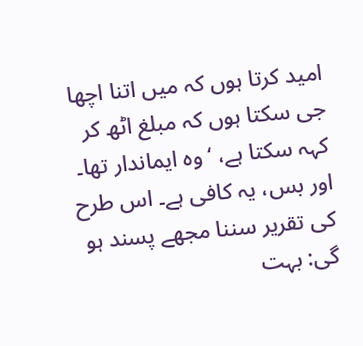امید کرتا ہوں کہ میں اتنا اچھا جی سکتا ہوں کہ مبلغ اٹھ کر کہہ سکتا ہے، ‘وہ ایماندار تھا۔ اور بس، یہ کافی ہے۔ اس طرح کی تقریر سننا مجھے پسند ہو گی: بہت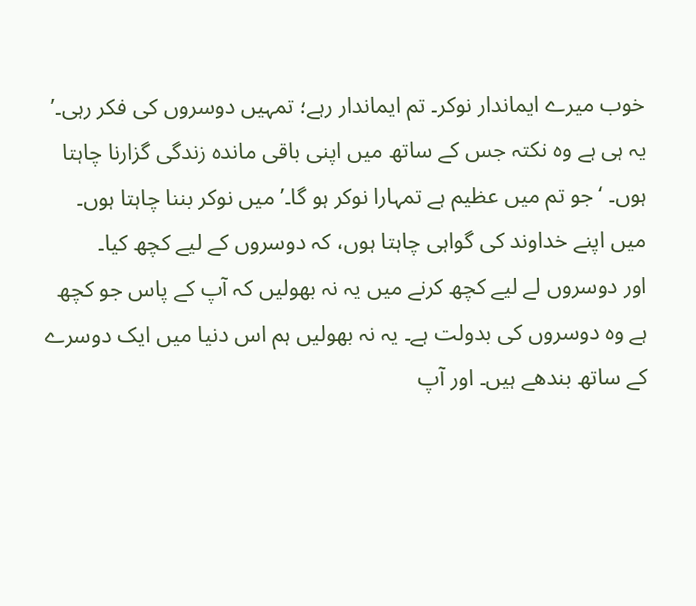خوب میرے ایماندار نوکر۔ تم ایماندار رہے؛ تمہیں دوسروں کی فکر رہی۔’ یہ ہی ہے وہ نکتہ جس کے ساتھ میں اپنی باقی ماندہ زندگی گزارنا چاہتا ہوں۔ ‘جو تم میں عظیم ہے تمہارا نوکر ہو گا۔’ میں نوکر بننا چاہتا ہوں۔ میں اپنے خداوند کی گواہی چاہتا ہوں، کہ دوسروں کے لیے کچھ کیا۔
اور دوسروں لے لیے کچھ کرنے میں یہ نہ بھولیں کہ آپ کے پاس جو کچھ ہے وہ دوسروں کی بدولت ہے۔ یہ نہ بھولیں ہم اس دنیا میں ایک دوسرے کے ساتھ بندھے ہیں۔ اور آپ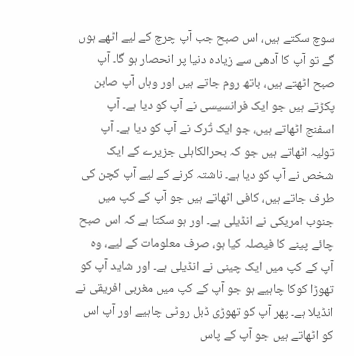سوچ سکتے ہیں، اس صبح جب آپ چرچ کے لیے اٹھے ہوں گے تو آپ کا آدھی سے زیادہ دنیا پر انحصار ہو گا۔ آپ صبح اٹھتے ہیں، باتھ روم جاتے ہیں اور وہاں آپ صابن پکڑتے ہیں جو ایک فرانسیسی نے آپ کو دیا ہے۔ آپ اسفنج اٹھاتے ہیں، جو ایک تُرک نے آپ کو دیا ہے۔ آپ تولیہ اٹھاتے ہیں جو کہ بحرالکاہلی جزیرے کے ایک شخص نے آپ کو دیا ہے۔ ناشتہ کرنے کے لیے آپ کچن کی طرف جاتے ہیں، کافی اٹھاتے ہیں جو آپ کے کپ میں جنوب امریکی نے انڈیلی ہے۔ اور ہو سکتا ہے کہ اس صبح چائے پینے کا فیصلہ کیا ہو، صرف معلومات کے لیے، وہ آپ کے کپ میں ایک چینی نے انڈیلی ہے۔ اور شاید آپ کو تھوڑا کوکا چاہیے ہو جو آپ کے کپ میں مغربی افریقی نے انڈیلا ہے۔ پھر آپ کو تھوڑی ڈبل روٹی چاہیے اور آپ اس کو اٹھاتے ہیں جو آپ کے پاس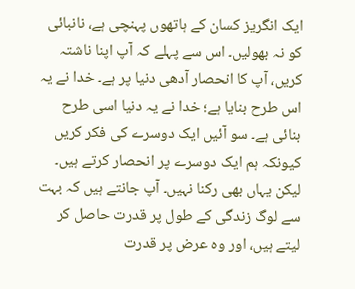ایک انگریز کسان کے ہاتھوں پہنچی ہے، نانبائی کو نہ بھولیں۔ اس سے پہلے کہ آپ اپنا ناشتہ کریں، آپ کا انحصار آدھی دنیا پر ہے۔ خدا نے یہ اس طرح بنایا ہے؛ خدا نے یہ دنیا اسی طرح بنائی ہے۔ سو آئیں ایک دوسرے کی فکر کریں کیونکہ ہم ایک دوسرے پر انحصار کرتے ہیں۔
لیکن یہاں بھی رکنا نہیں۔ آپ جانتے ہیں کہ بہت سے لوگ زندگی کے طول پر قدرت حاصل کر لیتے ہیں، اور وہ عرض پر قدرت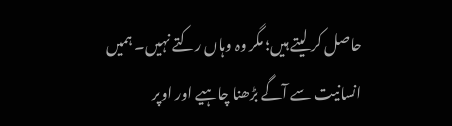حاصل کر لیتے ہیں؛ مگر وہ وہاں رکتے نہیں۔ ہمیں انسانیت سے آگے بڑھنا چاہیے اور اوپر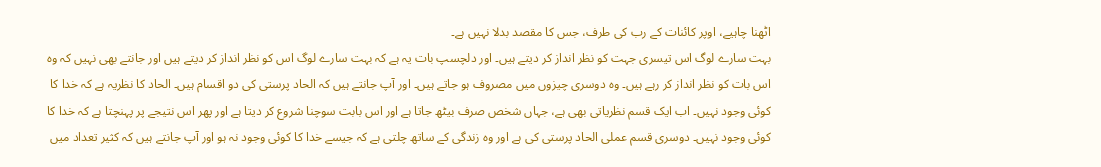اٹھنا چاہیے، اوپر کائنات کے رب کی طرف، جس کا مقصد بدلا نہیں ہے۔
بہت سارے لوگ اس تیسری جہت کو نظر انداز کر دیتے ہیں۔ اور دلچسپ بات یہ ہے کہ بہت سارے لوگ اس کو نظر انداز کر دیتے ہیں اور جانتے بھی نہیں کہ وہ اس بات کو نظر انداز کر رہے ہیں۔ وہ دوسری چیزوں میں مصروف ہو جاتے ہیں۔ اور آپ جانتے ہیں کہ الحاد پرستی کی دو اقسام ہیں۔ الحاد کا نظریہ ہے کہ خدا کا کوئی وجود نہیں۔ اب ایک قسم نظریاتی بھی ہے، جہاں شخص صرف بیٹھ جاتا ہے اور اس بابت سوچنا شروع کر دیتا ہے اور پھر اس نتیجے پر پہنچتا ہے کہ خدا کا کوئی وجود نہیں۔ دوسری قسم عملی الحاد پرستی کی ہے اور وہ زندگی کے ساتھ چلتی ہے کہ جیسے خدا کا کوئی وجود نہ ہو اور آپ جانتے ہیں کہ کثیر تعداد میں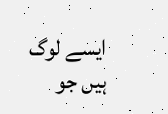ایسے لوگ ہیں جو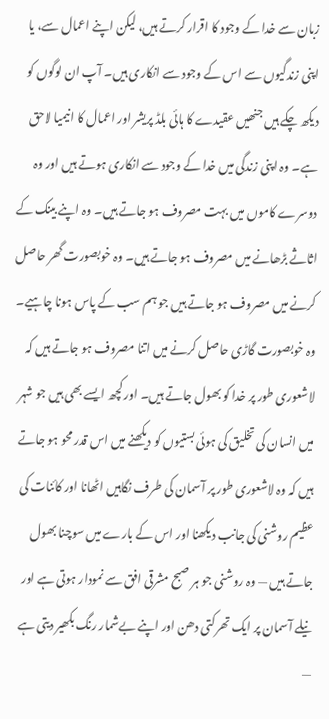زبان سے خدا کے وجود کا اقرار کرتے ہیں، لیکن اپنے اعمال سے، یا اپنی زندگیوں سے اس کے وجود سے انکاری ہیں۔ آپ ان لوگوں کو دیکھ چکے ہیں جنھیں عقیدے کا ہائی بلڈ پریشر اور اعمال کا انیمیا لاحق ہے۔ وہ اپنی زندگی میں خدا کے وجود سے انکاری ہوتے ہیں اور وہ دوسرے کاموں میں بہت مصروف ہو جاتے ہیں۔ وہ اپنے بینک کے اثاثے بڑھانے میں مصروف ہو جاتے ہیں۔ وہ خوبصورت گھر حاصل کرنے میں مصروف ہو جاتے ہیں جو ہم سب کے پاس ہونا چاہیے۔ وہ خوبصورت گاڑی حاصل کرنے میں اتنا مصروف ہو جاتے ہیں کہ لاشعوری طور پر خدا کو بھول جاتے ہیں۔ اور کچھ ایسے بھی ہیں جو شہر میں انسان کی تخلیق کی ہوئی بستیوں کو دیکھنے میں اس قدر محو ہو جاتے ہیں کہ وہ لاشعوری طور پر آسمان کی طرف نگاہیں اٹھانا اور کائنات کی عظیم روشنی کی جانب دیکھنا اور اس کے بارے میں سوچنا بھول جاتے ہیں — وہ روشنی جو ہر صبح مشرقی افق سے نمودار ہوتی ہے اور نیلے آسمان پر ایک تھرکتی دھن اور اپنے بےشمار رنگ بکھیر دیتی ہے —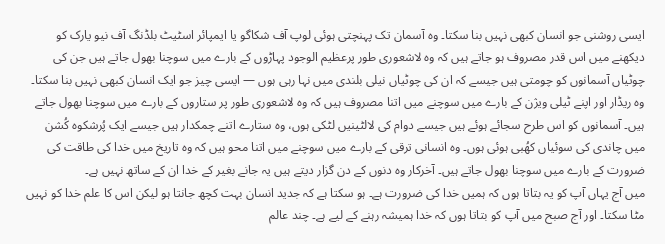ایسی روشنی جو انسان کبھی نہیں بنا سکتا۔ وہ آسمان تک پہنچتی ہوئی لوپ آف شکاگو یا ایمپائر اسٹیٹ بلڈنگ آف نیو یارک کو دیکھنے میں اس قدر مصروف ہو جاتے ہیں کہ وہ لاشعوری طور پرعظیم الوجود پہاڑوں کے بارے میں سوچنا بھول جاتے ہیں جن کی چوٹیاں آسمانوں کو چومتی ہیں جیسے کہ ان کی چوٹیاں نیلی بلندی میں نہا رہی ہوں — ایسی چیز جو ایک انسان کبھی نہیں بنا سکتا۔ وہ ریڈار اور اپنے ٹیلی ویژن کے بارے میں سوچنے میں اتنا مصروف ہیں کہ وہ لاشعوری طور پر ستاروں کے بارے میں سوچنا بھول جاتے ہیں۔ آسمانوں کو اس طرح سجائے ہوئے ہیں جیسے دوام کی لالٹینیں لٹکی ہوں، وہ ستارے اتنے چمکدار ہیں جیسے ایک پُرشکوہ کُشن میں چاندی کی سوئیاں کھُبی ہوئی ہوں۔ وہ انسانی ترقی کے بارے میں سوچنے میں اتنا محو ہیں کہ وہ تاریخ میں خدا کی طاقت کی ضرورت کے بارے میں سوچنا بھول جاتے ہیں۔ آخرکار وہ دنوں کے دن گزار دیتے ہیں یہ جانے بغیر کے خدا ان کے ساتھ نہیں ہے۔
میں آج یہاں آپ کو یہ بتاتا ہوں کہ ہمیں خدا کی ضرورت ہے۔ ہو سکتا ہے کہ جدید انسان بہت کچھ جانتا ہو لیکن اس کا علم خدا کو نہیں مٹا سکتا۔ اور آج صبح میں آپ کو بتاتا ہوں کہ خدا ہمیشہ رہنے کے لیے ہے۔ چند عالم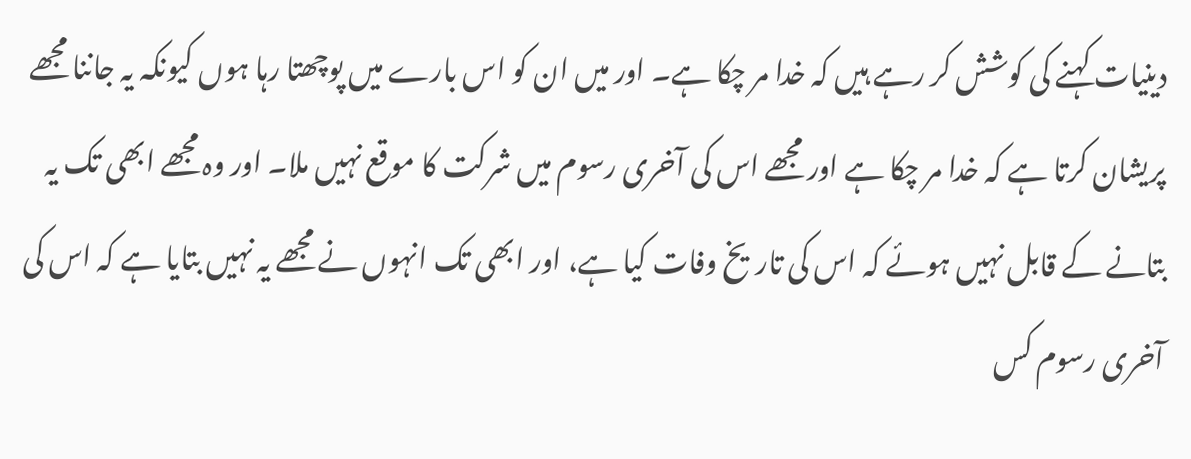دینیات کہنے کی کوشش کر رہے ہیں کہ خدا مر چکا ہے۔ اور میں ان کو اس بارے میں پوچھتا رہا ہوں کیونکہ یہ جاننا مجھے پریشان کرتا ہے کہ خدا مر چکا ہے اور مجھے اس کی آخری رسوم میں شرکت کا موقع نہیں ملا۔ اور وہ مجھے ابھی تک یہ بتانے کے قابل نہیں ہوئے کہ اس کی تاریخ وفات کیا ہے، اور ابھی تک انہوں نے مجھے یہ نہیں بتایا ہے کہ اس کی آخری رسوم کس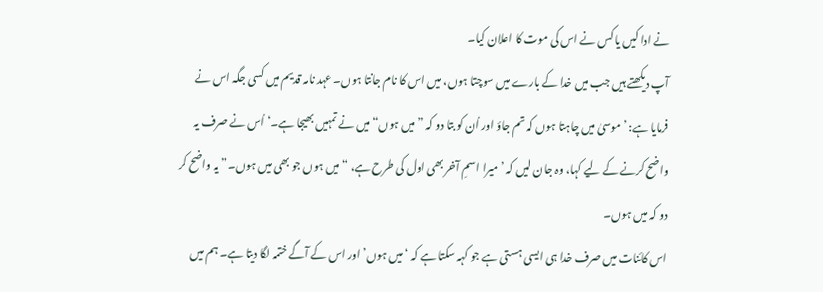نے ادا کیں یا کس نے اس کی موت کا اعلان کیا۔
آپ دیکھتے ہیں جب میں خدا کے بارے میں سوچتا ہوں، میں اس کا نام جانتا ہوں۔ عہد نامہ قدیم میں کسی جگہ اس نے فرمایا ہے: ’موسیٰ میں چاہتا ہوں کہ تم جاؤ اور اُن کو بتا دو کہ ”میں ہوں“ میں نے تمہیں بھیجا ہے۔‘ اُس نے صرف یہ واضح کرنے کے لیے کہا، وہ جان لیں کہ ’میرا اسمِ آخر بھی اول کی طرح ہے، “میں ہوں جو بھی میں ہوں۔” یہ واضح کر دو کہ میں ہوں۔
اس کائنات میں صرف خدا ہی ایسی ہستی ہے جو کہہ سکتا ہے کہ ‘میں ہوں’ اور اس کے آگے ختمہ لگا دیتا ہے۔ ہم میں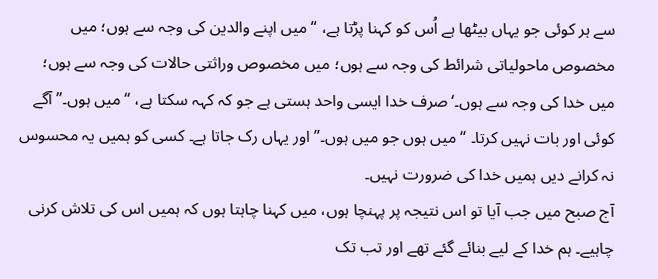سے ہر کوئی جو یہاں بیٹھا ہے اُس کو کہنا پڑتا ہے، “میں اپنے والدین کی وجہ سے ہوں؛ میں مخصوص ماحولیاتی شرائط کی وجہ سے ہوں؛ میں مخصوص وراثتی حالات کی وجہ سے ہوں؛ میں خدا کی وجہ سے ہوں۔‘ صرف خدا ایسی واحد ہستی ہے جو کہ کہہ سکتا ہے، “میں ہوں۔” آگے کوئی اور بات نہیں کرتا۔ “میں ہوں جو میں ہوں۔” اور یہاں رک جاتا ہے۔ کسی کو ہمیں یہ محسوس نہ کرانے دیں ہمیں خدا کی ضرورت نہیں۔
آج صبح میں جب آیا تو اس نتیجہ پر پہنچا ہوں، میں کہنا چاہتا ہوں کہ ہمیں اس کی تلاش کرنی چاہیے۔ ہم خدا کے لیے بنائے گئے تھے اور تب تک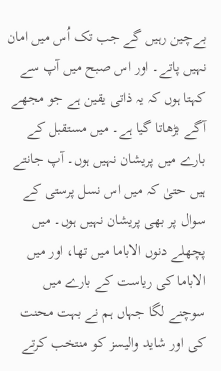بےچین رہیں گے جب تک اُس میں امان نہیں پاتے۔ اور اس صبح میں آپ سے کہتا ہوں کہ یہ ذاتی یقین ہے جو مجھے آگے بڑھاتا گیا ہے۔ میں مستقبل کے بارے میں پریشان نہیں ہوں۔ آپ جانتے ہیں حتیٰ کہ میں اس نسل پرستی کے سوال پر بھی پریشان نہیں ہوں۔ میں پچھلے دنوں الاباما میں تھا، اور میں الاباما کی ریاست کے بارے میں سوچنے لگا جہاں ہم نے بہت محنت کی اور شاید والیسز کو منتخب کرتے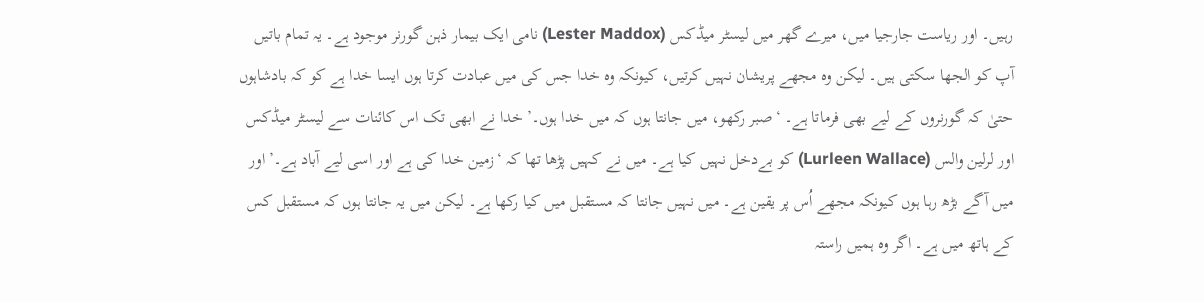رہیں۔ اور ریاست جارجیا میں، میرے گھر میں لیسٹر میڈکس (Lester Maddox) نامی ایک بیمار ذہن گورنر موجود ہے۔ یہ تمام باتیں آپ کو الجھا سکتی ہیں۔ لیکن وہ مجھے پریشان نہیں کرتیں، کیونکہ وہ خدا جس کی میں عبادت کرتا ہوں ایسا خدا ہے کو کہ بادشاہوں حتیٰ کہ گورنروں کے لیے بھی فرماتا ہے۔ ‘صبر رکھو، میں جانتا ہوں کہ میں خدا ہوں۔’ خدا نے ابھی تک اس کائنات سے لیسٹر میڈکس اور لرلین والس (Lurleen Wallace) کو بےدخل نہیں کیا ہے۔ میں نے کہیں پڑھا تھا کہ ‘زمین خدا کی ہے اور اسی لیے آباد ہے۔’ اور میں آگے بڑھ رہا ہوں کیونکہ مجھے اُس پر یقین ہے۔ میں نہیں جانتا کہ مستقبل میں کیا رکھا ہے۔ لیکن میں یہ جانتا ہوں کہ مستقبل کس کے ہاتھ میں ہے۔ اگر وہ ہمیں راستہ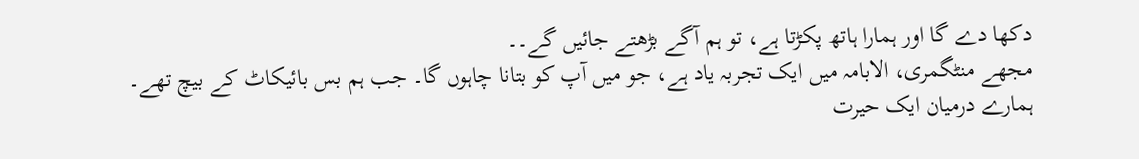دکھا دے گا اور ہمارا ہاتھ پکڑتا ہے، تو ہم آگے بڑھتے جائیں گے۔۔
مجھے منٹگمری، الابامہ میں ایک تجربہ یاد ہے، جو میں آپ کو بتانا چاہوں گا۔ جب ہم بس بائیکاٹ کے بیچ تھے۔ ہمارے درمیان ایک حیرت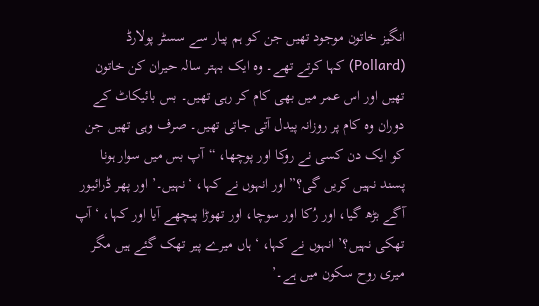انگیز خاتون موجود تھیں جن کو ہم پیار سے سسٹر پولارڈ (Pollard) کہا کرتے تھے۔ وہ ایک بہتر سالہ حیران کن خاتون تھیں اور اس عمر میں بھی کام کر رہی تھیں۔ بس بائیکاٹ کے دوران وہ کام پر روزانہ پیدل آتی جاتی تھیں۔ صرف وہی تھیں جن کو ایک دن کسی نے روکا اور پوچھا، “آپ بس میں سوار ہونا پسند نہیں کریں گی؟” اور انہوں نے کہا، ‘نہیں۔’ اور پھر ڈرائیور آگے بڑھ گیا، اور رُکا اور سوچا، اور تھوڑا پیچھے آیا اور کہا، ‘آپ تھکی نہیں؟’ انہوں نے کہا، ‘ہاں میرے پیر تھک گئے ہیں مگر میری روح سکون میں ہے۔’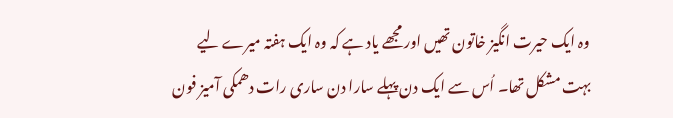وہ ایک حیرت انگیز خاتون تھیں اور مجھے یاد ہے کہ وہ ایک ہفتہ میرے لیے بہت مشکل تھا۔ اُس سے ایک دن پہلے سارا دن ساری رات دھمکی آمیز فون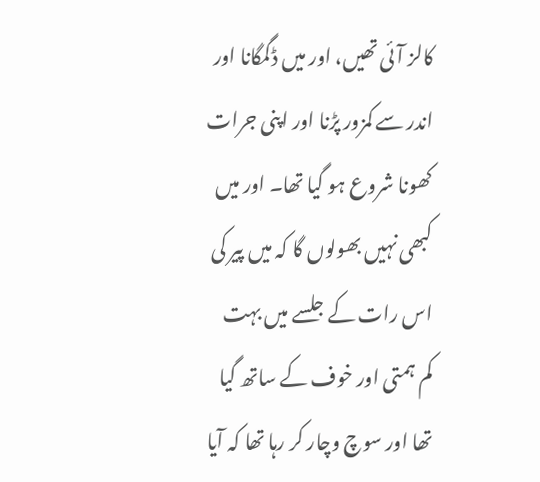کالز آئی تھیں، اور میں ڈگمگانا اور اندر سے کمزور پڑنا اور اپنی جرات کھونا شروع ہو گیا تھا۔ اور میں کبھی نہیں بھولوں گا کہ میں پیر کی اس رات کے جلسے میں بہت کم ہمتی اور خوف کے ساتھ گیا تھا اور سوچ وچار کر رہا تھا کہ آیا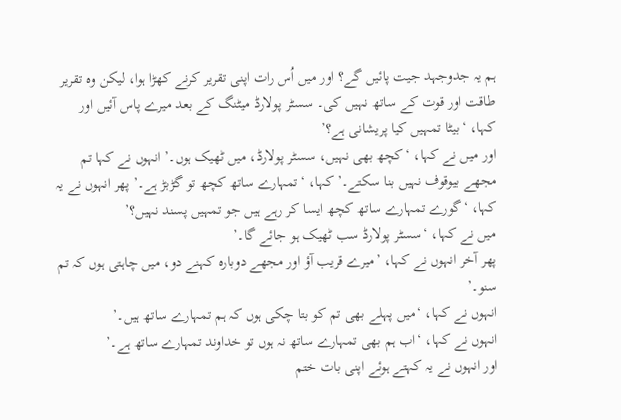ہم یہ جدوجہد جیت پائیں گے؟ اور میں اُس رات اپنی تقریر کرنے کھڑا ہوا، لیکن وہ تقریر طاقت اور قوت کے ساتھ نہیں کی۔ سسٹر پولارڈ میٹنگ کے بعد میرے پاس آئیں اور کہا، ‘بیٹا تمہیں کیا پریشانی ہے؟’
اور میں نے کہا، ‘کچھ بھی نہیں، سسٹر پولارڈ، میں ٹھیک ہوں۔’ انہوں نے کہا تم مجھے بیوقوف نہیں بنا سکتے۔’ کہا، ‘تمہارے ساتھ کچھ تو گڑبڑ ہے۔’ پھر انہوں نے یہ کہا، ‘گورے تمہارے ساتھ کچھ ایسا کر رہے ہیں جو تمہیں پسند نہیں؟’
میں نے کہا، ‘سسٹر پولارڈ سب ٹھیک ہو جائے گا۔’
پھر آخر انہوں نے کہا، ’میرے قریب آؤ اور مجھے دوبارہ کہنے دو، میں چاہتی ہوں کہ تم سنو۔’
انہوں نے کہا، ‘میں پہلے بھی تم کو بتا چکی ہوں کہ ہم تمہارے ساتھ ہیں۔’
انہوں نے کہا، ‘اب ہم بھی تمہارے ساتھ نہ ہوں تو خداوند تمہارے ساتھ ہے۔’
اور انہوں نے یہ کہتے ہوئے اپنی بات ختم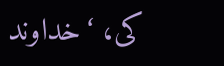کی، ‘خداوند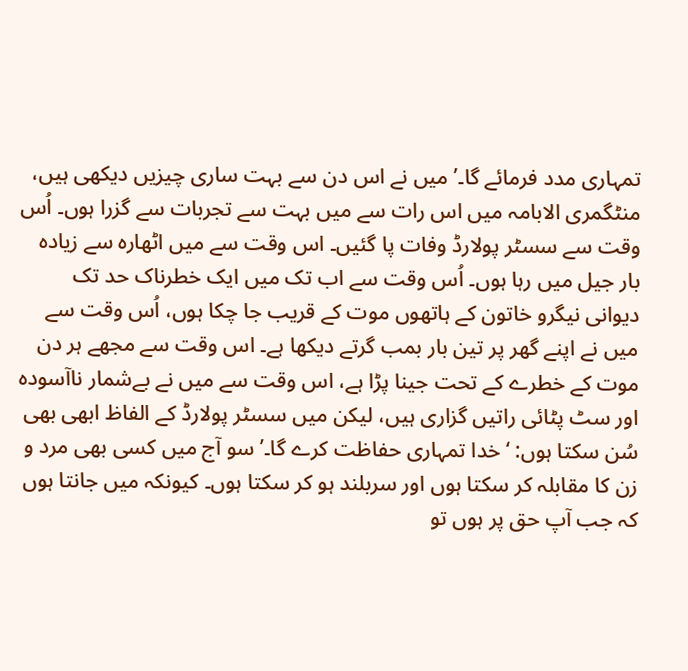تمہاری مدد فرمائے گا۔’ میں نے اس دن سے بہت ساری چیزیں دیکھی ہیں، منٹگمری الابامہ میں اس رات سے میں بہت سے تجربات سے گزرا ہوں۔ اُس وقت سے سسٹر پولارڈ وفات پا گئیں۔ اس وقت سے میں اٹھارہ سے زیادہ بار جیل میں رہا ہوں۔ اُس وقت سے اب تک میں ایک خطرناک حد تک دیوانی نیگرو خاتون کے ہاتھوں موت کے قریب جا چکا ہوں، اُس وقت سے میں نے اپنے گھر پر تین بار بمب گرتے دیکھا ہے۔ اس وقت سے مجھے ہر دن موت کے خطرے کے تحت جینا پڑا ہے، اس وقت سے میں نے بےشمار ناآسودہ اور سٹ پٹائی راتیں گزاری ہیں، لیکن میں سسٹر پولارڈ کے الفاظ ابھی بھی سُن سکتا ہوں: ‘خدا تمہاری حفاظت کرے گا۔’ سو آج میں کسی بھی مرد و زن کا مقابلہ کر سکتا ہوں اور سربلند ہو کر سکتا ہوں۔ کیونکہ میں جانتا ہوں کہ جب آپ حق پر ہوں تو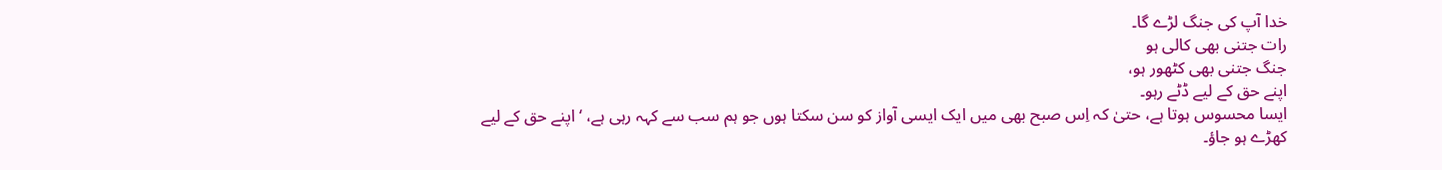خدا آپ کی جنگ لڑے گا۔
رات جتنی بھی کالی ہو
جنگ جتنی بھی کٹھور ہو،
اپنے حق کے لیے ڈٹے رہو۔
ایسا محسوس ہوتا ہے، حتیٰ کہ اِس صبح بھی میں ایک ایسی آواز کو سن سکتا ہوں جو ہم سب سے کہہ رہی ہے، ‘اپنے حق کے لیے کھڑے ہو جاؤ۔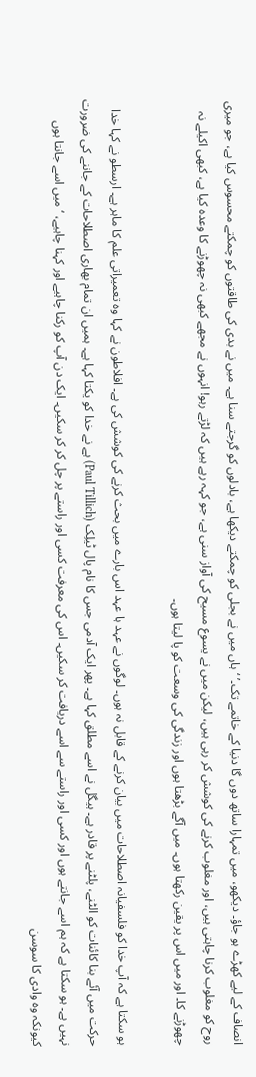انصاف کے لیے کھڑے ہو جاؤ۔ دیکھو، میں تمہارا ساتھ دوں گا دنیا کے خاتمے تک۔’ ‘ہاں میں نے بجلی کو چمکتے دیکھا ہے، بادلوں کو گرجتے سنا ہے۔ میں نے بدی کی طاقتوں کو چمکتے محسوس کیا ہے، جو میری روح کو مغلوب کرنا چاہتی ہیں، اور مغلوب کرنے کی کوشش کر رہی ہیں، لیکن میں نے یسوع مسیح کی آواز سنی ہے، جو کہہ رہے ہیں کہ لڑتے رہو! انہوں نے مجھے کبھی نہ چھوڑنے کا وعدہ کیا ہے، کبھی اکیلے نہ چھوڑنے کا۔ اور میں اس پر یقین رکھتا ہوں۔ میں آگے بڑھتا ہوں اور زندگی کی وسعت کو پا لیتا ہوں۔

ہو سکتا ہے کہ آپ خدا کو فلسفیانہ اصطلاحات میں بیان کرنے کے قابل نہ ہوں۔ لوگوں نے عہد ہا عہد اس بارے میں بحث کرنے کی کوشش کی ہے۔ افلاطون نے کہا وہ تعمیراتی علم کا ماہر ہے۔ ارسطو نے کہا خدا حرکت میں آئے بنا کائنات کو الٹنے، پلٹنے پر قادر ہے۔ ہیگل نے اسے مطلق کہا ہے۔ پھر ایک آدمی جس کا نام پال ٹیلِک (Paul Tillich) ہے نے خدا کو یکتا کہا ہے۔ ہمیں ان تمام بھاری اصطلاحات کے جاننے کی ضرورت نہیں ہے۔ ہو سکتا ہے کہ ہم اسے جانتے ہوں اور کسی اور راستے سے اسے دریافت کر سکیں۔ اس کی معرفت کسی اور راستے پر چل کر کر سکیں۔ ایک دن آپ کو رکنا چاہیے اور کہنا چاہیے، ‘میں اسے جانتا ہوں کیونکہ وہ وادی کا سوسن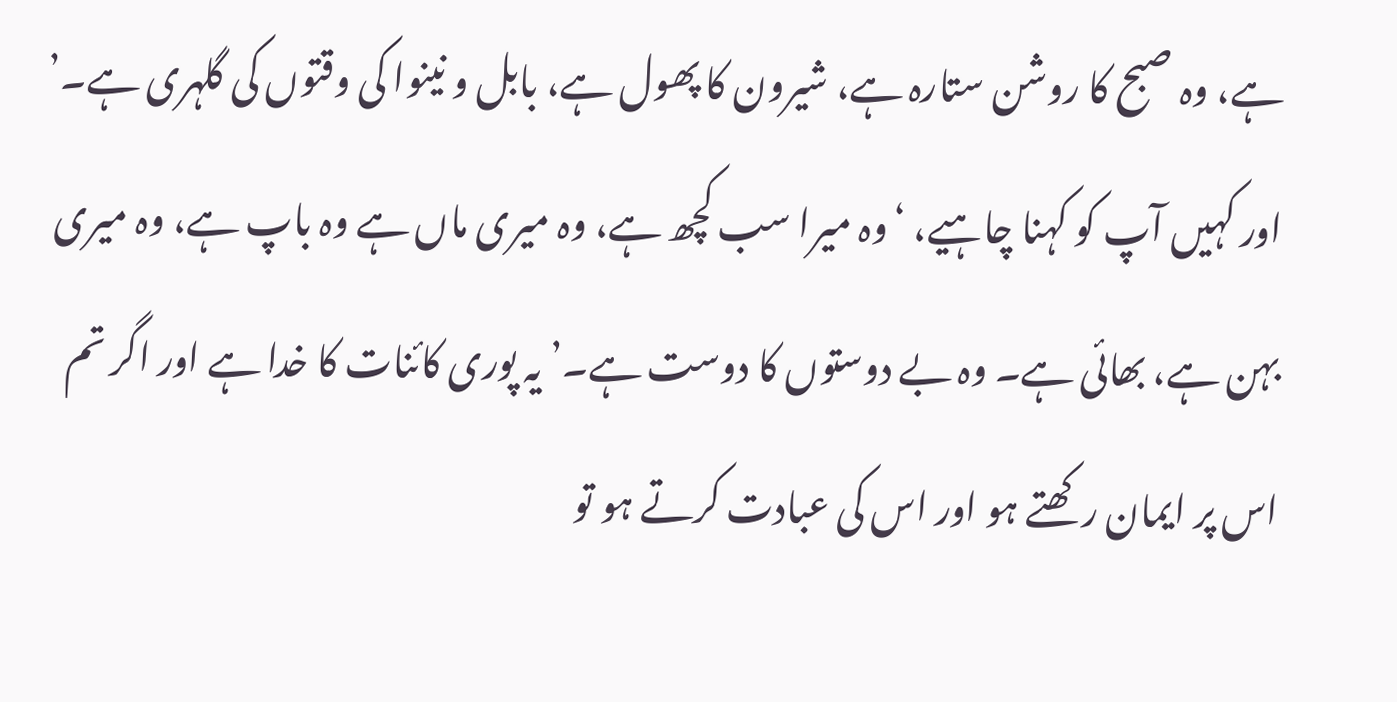ہے، وہ صبح کا روشن ستارہ ہے، شیرون کا پھول ہے، بابل و نینوا کی وقتوں کی گلہری ہے۔’ اور کہیں آپ کو کہنا چاہیے، ‘وہ میرا سب کچھ ہے، وہ میری ماں ہے وہ باپ ہے، وہ میری بہن ہے، بھائی ہے۔ وہ بے دوستوں کا دوست ہے۔’ یہ پوری کائنات کا خدا ہے اور اگر تم اس پر ایمان رکھتے ہو اور اس کی عبادت کرتے ہو تو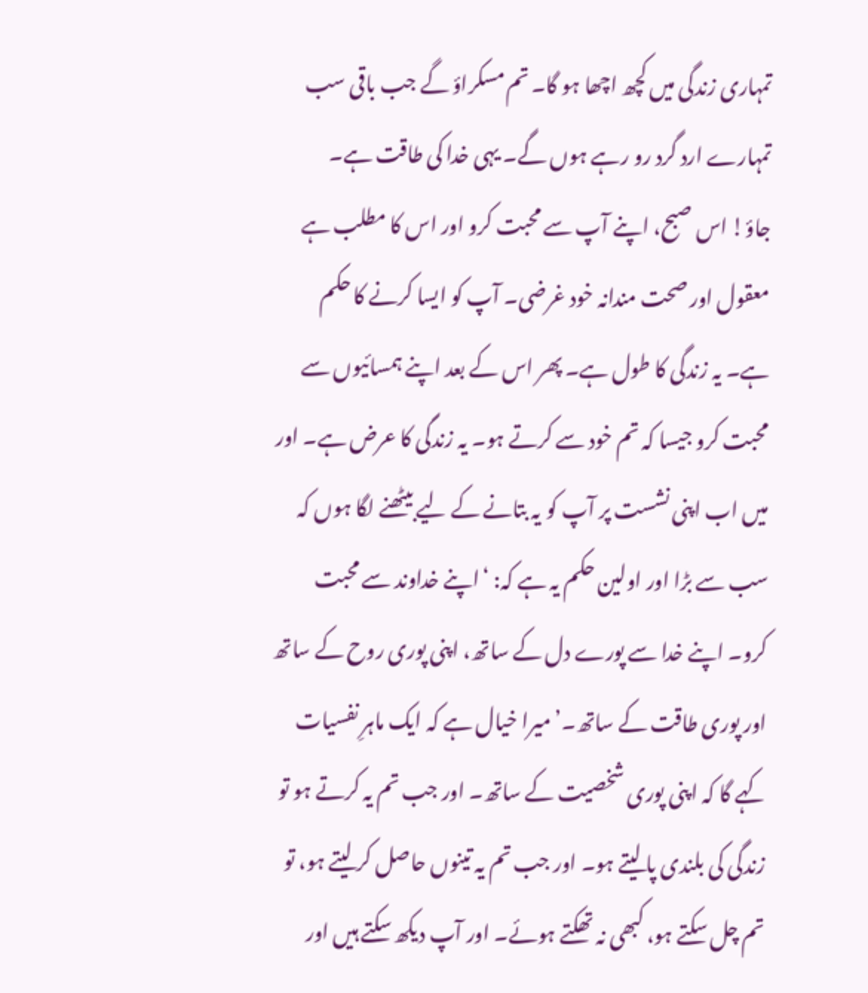تمہاری زندگی میں کچھ اچھا ہو گا۔ تم مسکراؤ گے جب باقی سب تمہارے ارد گرد رو رہے ہوں گے۔ یہی خدا کی طاقت ہے۔
جاؤ! اس صبح، اپنے آپ سے محبت کرو اور اس کا مطلب ہے معقول اور صحت مندانہ خود غرضی۔ آپ کو ایسا کرنے کا حکم ہے۔ یہ زندگی کا طول ہے۔ پھر اس کے بعد اپنے ہمسائیوں سے محبت کرو جیسا کہ تم خود سے کرتے ہو۔ یہ زندگی کا عرض ہے۔ اور میں اب اپنی نشست پر آپ کو یہ بتانے کے لیے بیٹھنے لگا ہوں کہ سب سے بڑا اور اولین حکم یہ ہے کہ: ‘اپنے خداوند سے محبت کرو۔ اپنے خدا سے پورے دل کے ساتھ، اپنی پوری روح کے ساتھ اور پوری طاقت کے ساتھ۔’ میرا خیال ہے کہ ایک ماہرِ نفسیات کہے گا کہ اپنی پوری شخصیت کے ساتھ۔ اور جب تم یہ کرتے ہو تو زندگی کی بلندی پا لیتے ہو۔ اور جب تم یہ تینوں حاصل کر لیتے ہو، تو تم چل سکتے ہو، کبھی نہ تھکتے ہوئے۔ اور آپ دیکھ سکتے ہیں اور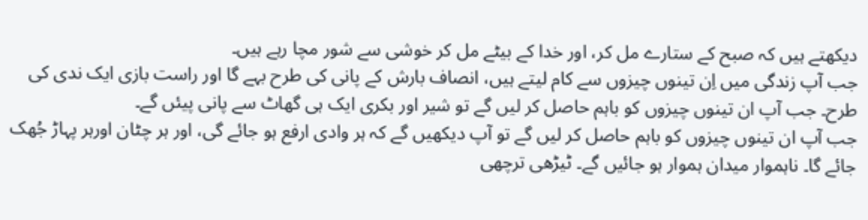دیکھتے ہیں کہ صبح کے ستارے مل کر، اور خدا کے بیٹے مل کر خوشی سے شور مچا رہے ہیں۔
جب آپ زندگی میں اِن تینوں چیزوں سے کام لیتے ہیں، انصاف بارش کے پانی کی طرح بہے گا اور راست بازی ایک ندی کی طرح۔ جب آپ ان تینوں چیزوں کو باہم حاصل کر لیں گے تو شیر اور بکری ایک ہی گھاٹ سے پانی پیئں گے۔
جب آپ ان تینوں چیزوں کو باہم حاصل کر لیں گے تو آپ دیکھیں گے کہ ہر وادی ارفع ہو جائے گی، اور ہر چٹان اورہر پہاڑ جُھک جائے گا۔ ناہموار میدان ہموار ہو جائیں گے۔ ٹیڑھی ترچھی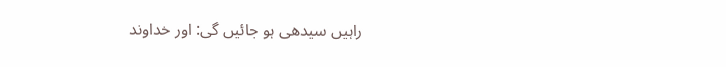راہیں سیدھی ہو جائیں گی: اور خداوند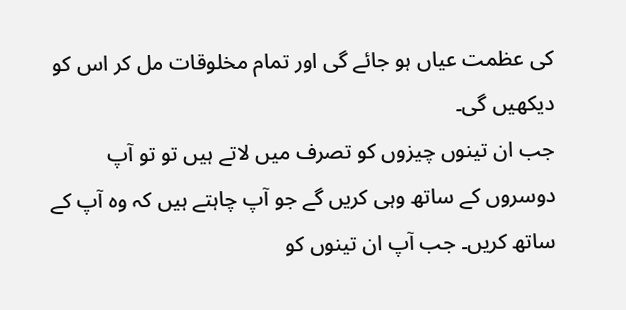کی عظمت عیاں ہو جائے گی اور تمام مخلوقات مل کر اس کو دیکھیں گی۔
جب ان تینوں چیزوں کو تصرف میں لاتے ہیں تو تو آپ دوسروں کے ساتھ وہی کریں گے جو آپ چاہتے ہیں کہ وہ آپ کے ساتھ کریں۔ جب آپ ان تینوں کو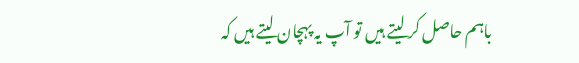باہم حاصل کر لیتے ہیں تو آپ یہ پہچان لیتے ہیں کہ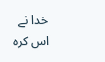خدا نے اس کرہ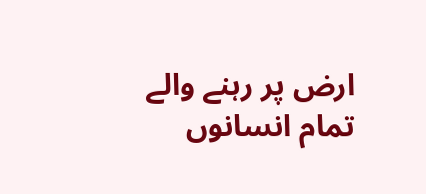ارض پر رہنے والے تمام انسانوں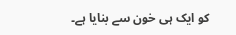کو ایک ہی خون سے بنایا ہے۔